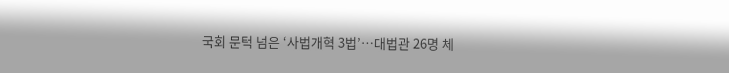국회 문턱 넘은 ‘사법개혁 3법’…대법관 26명 체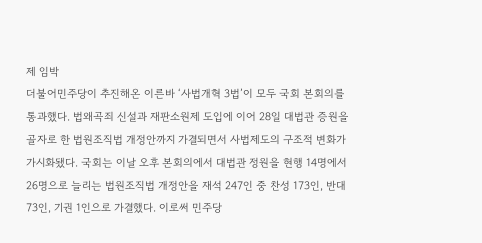제 임박
더불어민주당이 추진해온 이른바 ‘사법개혁 3법’이 모두 국회 본회의를 통과했다. 법왜곡죄 신설과 재판소원제 도입에 이어 28일 대법관 증원을 골자로 한 법원조직법 개정안까지 가결되면서 사법제도의 구조적 변화가 가시화됐다. 국회는 이날 오후 본회의에서 대법관 정원을 현행 14명에서 26명으로 늘리는 법원조직법 개정안을 재석 247인 중 찬성 173인, 반대 73인, 기권 1인으로 가결했다. 이로써 민주당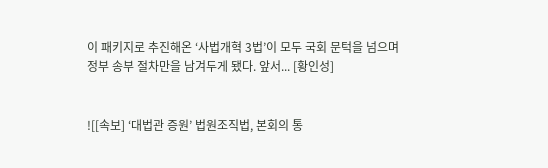이 패키지로 추진해온 ‘사법개혁 3법’이 모두 국회 문턱을 넘으며 정부 송부 절차만을 남겨두게 됐다. 앞서... [황인성]


![[속보] ‘대법관 증원’ 법원조직법, 본회의 통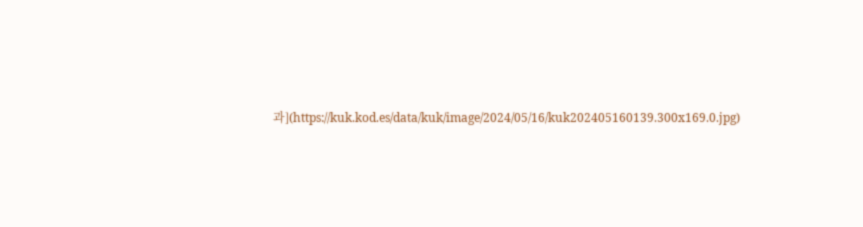과](https://kuk.kod.es/data/kuk/image/2024/05/16/kuk202405160139.300x169.0.jpg)